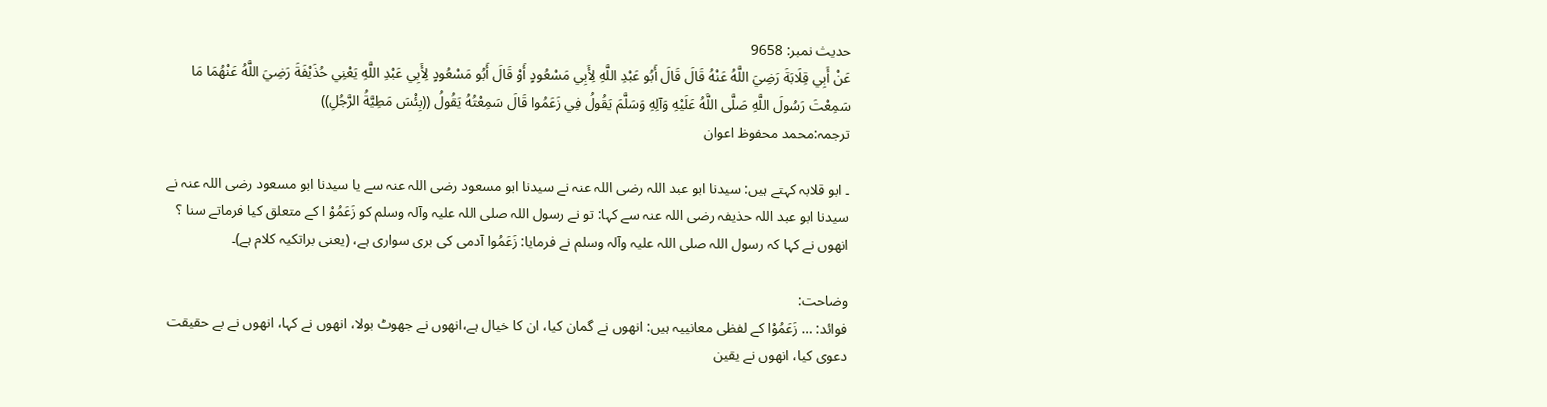حدیث نمبر: 9658
عَنْ أَبِي قِلَابَةَ رَضِيَ اللَّهُ عَنْهُ قَالَ قَالَ أَبُو عَبْدِ اللَّهِ لِأَبِي مَسْعُودٍ أَوْ قَالَ أَبُو مَسْعُودٍ لِأَبِي عَبْدِ اللَّهِ يَعْنِي حُذَيْفَةَ رَضِيَ اللَّهُ عَنْهُمَا مَا سَمِعْتَ رَسُولَ اللَّهِ صَلَّى اللَّهُ عَلَيْهِ وَآلِهِ وَسَلَّمَ يَقُولُ فِي زَعَمُوا قَالَ سَمِعْتُهُ يَقُولُ ((بِئْسَ مَطِيَّةُ الرَّجُلِ))
ترجمہ:محمد محفوظ اعوان

۔ ابو قلابہ کہتے ہیں: سیدنا ابو عبد اللہ رضی اللہ عنہ نے سیدنا ابو مسعود رضی اللہ عنہ سے یا سیدنا ابو مسعود رضی اللہ عنہ نے سیدنا ابو عبد اللہ حذیفہ رضی اللہ عنہ سے کہا: تو نے رسول اللہ صلی اللہ علیہ وآلہ وسلم کو زَعَمُوْ ا کے متعلق کیا فرماتے سنا ؟ انھوں نے کہا کہ رسول اللہ صلی اللہ علیہ وآلہ وسلم نے فرمایا: زَعَمُوا آدمی کی بری سواری ہے، (یعنی براتکیہ کلام ہے)۔

وضاحت:
فوائد: … زَعَمُوْا کے لفظی معانییہ ہیں: انھوں نے گمان کیا، ان کا خیال ہے،انھوں نے جھوٹ بولا، انھوں نے کہا، انھوں نے بے حقیقت دعوی کیا، انھوں نے یقین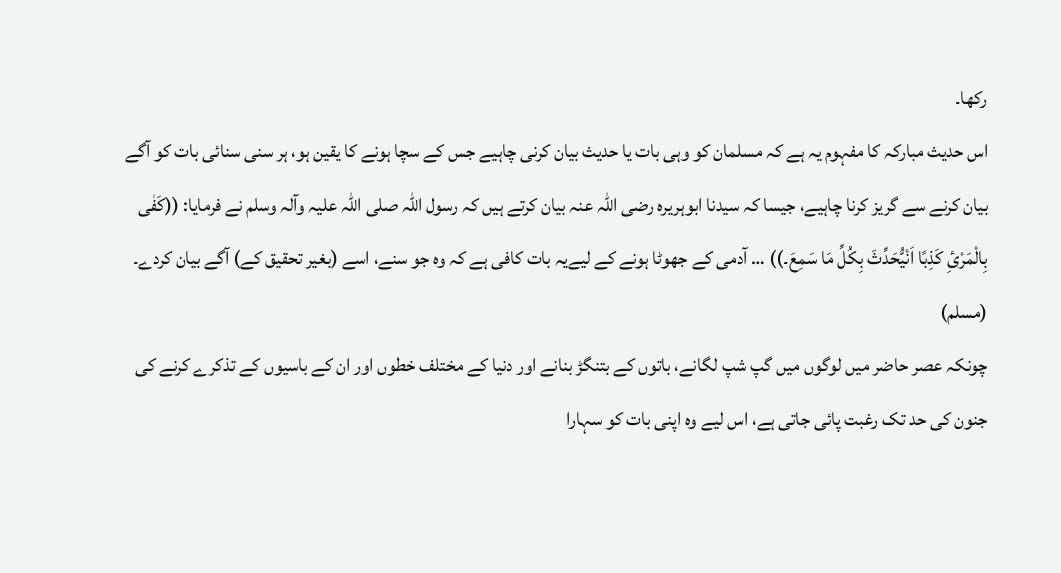رکھا۔
اس حدیث مبارکہ کا مفہوم یہ ہے کہ مسلمان کو وہی بات یا حدیث بیان کرنی چاہیے جس کے سچا ہونے کا یقین ہو، ہر سنی سنائی بات کو آگے بیان کرنے سے گریز کرنا چاہیے، جیسا کہ سیدنا ابوہریرہ رضی اللہ عنہ بیان کرتے ہیں کہ رسول اللہ صلی اللہ علیہ وآلہ وسلم نے فرمایا: ((کَفٰی بِالْمَرْئِ کَذِبًا اَنْیُّحَدِّثَ بِکُلِّ مَا سَمِعَ۔)) … آدمی کے جھوٹا ہونے کے لیےیہ بات کافی ہے کہ وہ جو سنے، اسے (بغیر تحقیق کے) آگے بیان کردے۔ (مسلم)
چونکہ عصر حاضر میں لوگوں میں گپ شپ لگانے، باتوں کے بتنگڑ بنانے اور دنیا کے مختلف خطوں اور ان کے باسیوں کے تذکرے کرنے کی جنون کی حد تک رغبت پائی جاتی ہے، اس لیے وہ اپنی بات کو سہارا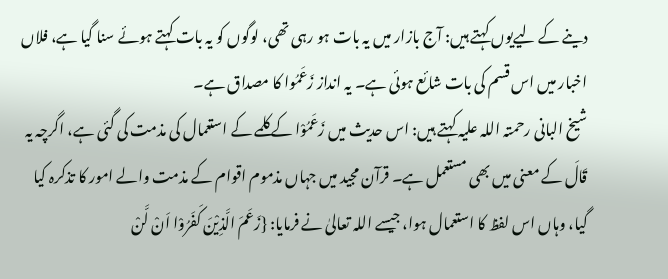دینے کے لیےیوں کہتے ہیں: آج بازار میں یہ بات ہو رہی تھی، لوگوں کو یہ بات کہتے ہوئے سنا گیا ہے، فلاں اخبار میں اس قسم کی بات شائع ہوئی ہے۔ یہ انداز زَعَمُوا کا مصداق ہے۔
شیخ البانی رحمتہ اللہ علیہ کہتے ہیں: اس حدیث میں زَعَمُوْا کے کلمے کے استعمال کی مذمت کی گئی ہے، اگرچہ یہ قَالَ کے معنی میں بھی مستعمل ہے۔ قرآن مجید میں جہاں مذموم اقوام کے مذمت والے امور کا تذکرہ کیا گیا، وہاں اس لفظ کا استعمال ہوا، جیسے اللہ تعالیٰ نے فرمایا: {زَعَمَ الَّذِیْنَ کَفَرُوْا اَنْ لَّنْ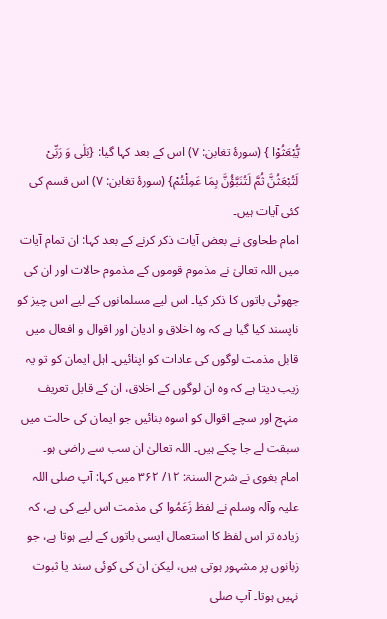یُّبْعَثُوْا } (سورۂ تغابن: ۷) اس کے بعد کہا گیا: {بَلٰی وَ رَبِّیْ لَتُبْعَثُنَّ ثُمَّ لَتُنَبَّؤُنَّ بِمَا عَمِلْتُمْ} (سورۂ تغابن: ۷) اس قسم کی کئی آیات ہیں۔
امام طحاوی نے بعض آیات ذکر کرنے کے بعد کہا: ان تمام آیات میں اللہ تعالیٰ نے مذموم قوموں کے مذموم حالات اور ان کی جھوٹی باتوں کا ذکر کیا۔ اس لیے مسلمانوں کے لیے اس چیز کو ناپسند کیا گیا ہے کہ وہ اخلاق و ادیان اور اقوال و افعال میں قابل مذمت لوگوں کی عادات کو اپنائیں۔ اہل ایمان کو تو یہ زیب دیتا ہے کہ وہ ان لوگوں کے اخلاق، ان کے قابل تعریف منہج اور سچے اقوال کو اسوہ بنائیں جو ایمان کی حالت میں سبقت لے جا چکے ہیں۔ اللہ تعالیٰ ان سب سے راضی ہو۔
امام بغوی نے شرح السنۃ: ۱۲/ ۳۶۲ میں کہا: آپ صلی اللہ علیہ وآلہ وسلم نے لفظ زَعَمُوا کی مذمت اس لیے کی ہے، کہ زیادہ تر اس لفظ کا استعمال ایسی باتوں کے لیے ہوتا ہے، جو زبانوں پر مشہور ہوتی ہیں، لیکن ان کی کوئی سند یا ثبوت نہیں ہوتا۔ آپ صلی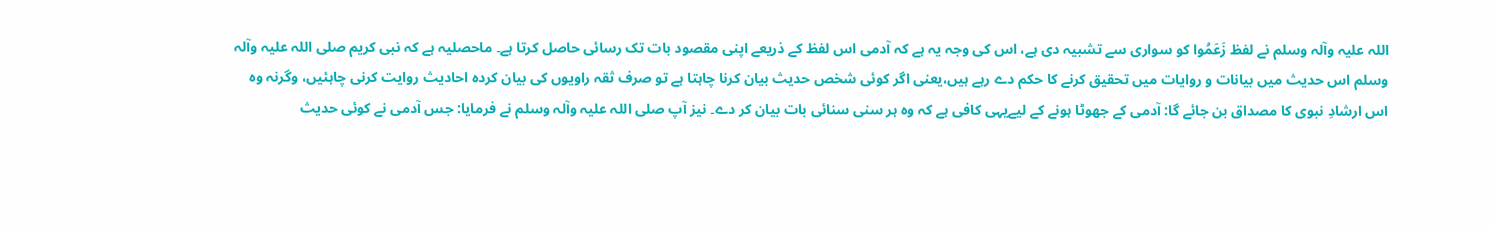اللہ علیہ وآلہ وسلم نے لفظ زَعَمُوا کو سواری سے تشبیہ دی ہے، اس کی وجہ یہ ہے کہ آدمی اس لفظ کے ذریعے اپنی مقصود بات تک رسائی حاصل کرتا ہے۔ ماحصلیہ ہے کہ نبی کریم صلی اللہ علیہ وآلہ وسلم اس حدیث میں بیانات و روایات میں تحقیق کرنے کا حکم دے رہے ہیں،یعنی اگر کوئی شخص حدیث بیان کرنا چاہتا ہے تو صرف ثقہ راویوں کی بیان کردہ احادیث روایت کرنی چاہئیں، وگرنہ وہ اس ارشادِ نبوی کا مصداق بن جائے گا: آدمی کے جھوٹا ہونے کے لیےیہی کافی ہے کہ وہ ہر سنی سنائی بات بیان کر دے۔ نیز آپ صلی اللہ علیہ وآلہ وسلم نے فرمایا: جس آدمی نے کوئی حدیث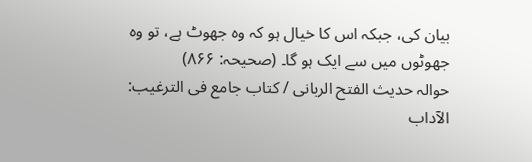بیان کی، جبکہ اس کا خیال ہو کہ وہ جھوٹ ہے، تو وہ جھوٹوں میں سے ایک ہو گا۔ (صحیحہ: ۸۶۶)
حوالہ حدیث الفتح الربانی / كتاب جامع فى الترغيب: الآداب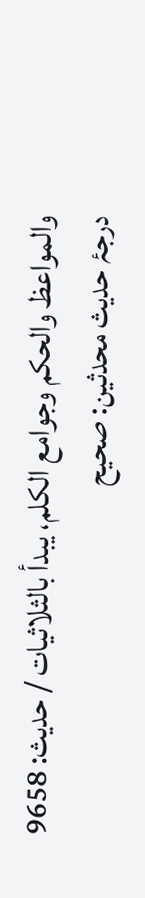والمواعظ والحكم وجوامع الكلم، يبدأ بالثلاثيات / حدیث: 9658
درجۂ حدیث محدثین: صحیح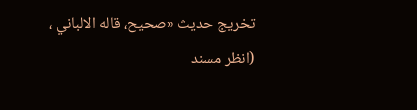تخریج حدیث «صحيح، قاله الالباني ، (انظر مسند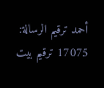أحمد ترقيم الرسالة: 17075 ترقیم بيت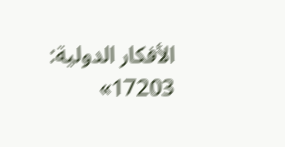الأفكار الدولية: 17203»